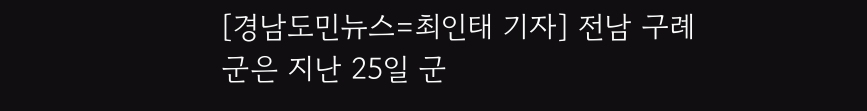[경남도민뉴스=최인태 기자] 전남 구례군은 지난 25일 군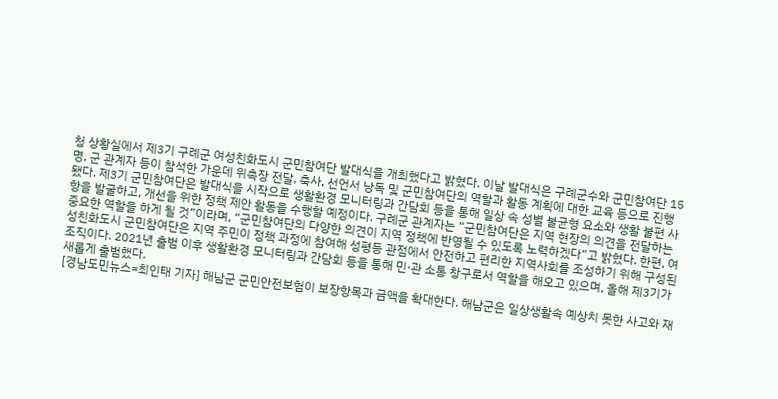청 상황실에서 제3기 구례군 여성친화도시 군민참여단 발대식을 개최했다고 밝혔다. 이날 발대식은 구례군수와 군민참여단 15명, 군 관계자 등이 참석한 가운데 위촉장 전달, 축사, 선언서 낭독 및 군민참여단의 역할과 활동 계획에 대한 교육 등으로 진행됐다. 제3기 군민참여단은 발대식을 시작으로 생활환경 모니터링과 간담회 등을 통해 일상 속 성별 불균형 요소와 생활 불편 사항을 발굴하고, 개선을 위한 정책 제안 활동을 수행할 예정이다. 구례군 관계자는 “군민참여단은 지역 현장의 의견을 전달하는 중요한 역할을 하게 될 것”이라며, “군민참여단의 다양한 의견이 지역 정책에 반영될 수 있도록 노력하겠다”고 밝혔다. 한편, 여성친화도시 군민참여단은 지역 주민이 정책 과정에 참여해 성평등 관점에서 안전하고 편리한 지역사회를 조성하기 위해 구성된 조직이다. 2021년 출범 이후 생활환경 모니터링과 간담회 등을 통해 민·관 소통 창구로서 역할을 해오고 있으며, 올해 제3기가 새롭게 출범했다.
[경남도민뉴스=최인태 기자] 해남군 군민안전보험이 보장항목과 금액을 확대한다. 해남군은 일상생활속 예상치 못한 사고와 재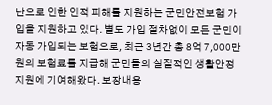난으로 인한 인적 피해를 지원하는 군민안전보험 가입을 지원하고 있다. 별도 가입 절차없이 모든 군민이 자동 가입되는 보험으로, 최근 3년간 총 8억 7,000만원의 보험료를 지급해 군민들의 실질적인 생활안정 지원에 기여해왔다. 보장내용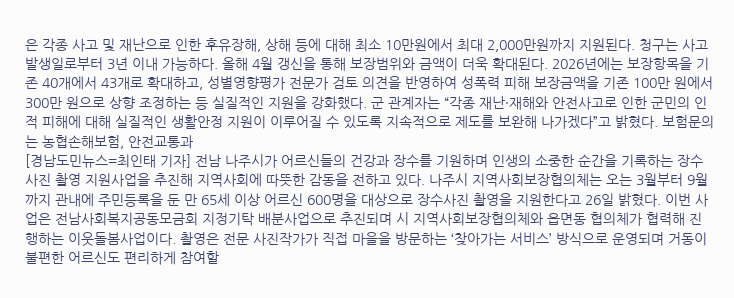은 각종 사고 및 재난으로 인한 후유장해, 상해 등에 대해 최소 10만원에서 최대 2,000만원까지 지원된다. 청구는 사고 발생일로부터 3년 이내 가능하다. 올해 4월 갱신을 통해 보장범위와 금액이 더욱 확대된다. 2026년에는 보장항목을 기존 40개에서 43개로 확대하고, 성별영향평가 전문가 검토 의견을 반영하여 성폭력 피해 보장금액을 기존 100만 원에서 300만 원으로 상향 조정하는 등 실질적인 지원을 강화했다. 군 관계자는 “각종 재난·재해와 안전사고로 인한 군민의 인적 피해에 대해 실질적인 생활안정 지원이 이루어질 수 있도록 지속적으로 제도를 보완해 나가겠다”고 밝혔다. 보험문의는 농협손해보험, 안전교통과
[경남도민뉴스=최인태 기자] 전남 나주시가 어르신들의 건강과 장수를 기원하며 인생의 소중한 순간을 기록하는 장수사진 촬영 지원사업을 추진해 지역사회에 따뜻한 감동을 전하고 있다. 나주시 지역사회보장협의체는 오는 3월부터 9월까지 관내에 주민등록을 둔 만 65세 이상 어르신 600명을 대상으로 장수사진 촬영을 지원한다고 26일 밝혔다. 이번 사업은 전남사회복지공동모금회 지정기탁 배분사업으로 추진되며 시 지역사회보장협의체와 읍면동 협의체가 협력해 진행하는 이웃돌봄사업이다. 촬영은 전문 사진작가가 직접 마을을 방문하는 ‘찾아가는 서비스’ 방식으로 운영되며 거동이 불편한 어르신도 편리하게 참여할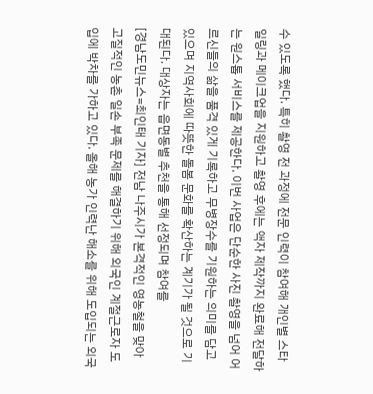수 있도록 했다. 특히 촬영 전 과정에 전문 인력이 참여해 개인별 스타일링과 메이크업을 지원하고 촬영 후에는 액자 제작까지 완료해 전달하는 원스톱 서비스를 제공한다. 이번 사업은 단순한 사진 촬영을 넘어 어르신들의 삶을 품격 있게 기록하고 무병장수를 기원하는 의미를 담고 있으며 지역사회에 따뜻한 돌봄 문화를 확산하는 계기가 될 것으로 기대된다. 대상자는 읍면동별 추천을 통해 선정되며 참여를
[경남도민뉴스=최인태 기자] 전남 나주시가 본격적인 영농철을 맞아 고질적인 농촌 일손 부족 문제를 해결하기 위해 외국인 계절근로자 도입에 박차를 가하고 있다. 올해 농가 인력난 해소를 위해 도입되는 외국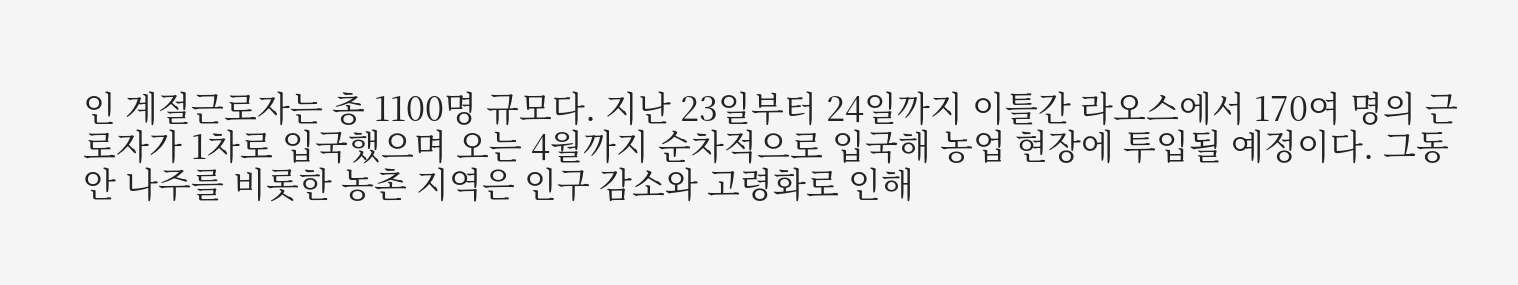인 계절근로자는 총 1100명 규모다. 지난 23일부터 24일까지 이틀간 라오스에서 170여 명의 근로자가 1차로 입국했으며 오는 4월까지 순차적으로 입국해 농업 현장에 투입될 예정이다. 그동안 나주를 비롯한 농촌 지역은 인구 감소와 고령화로 인해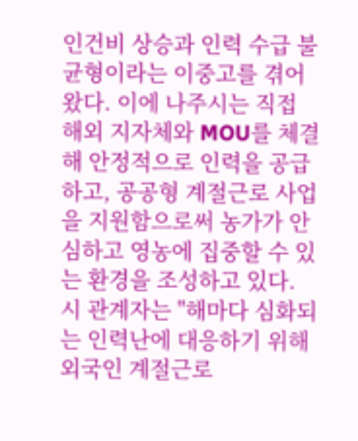인건비 상승과 인력 수급 불균형이라는 이중고를 겪어왔다. 이에 나주시는 직접 해외 지자체와 MOU를 체결해 안정적으로 인력을 공급하고, 공공형 계절근로 사업을 지원함으로써 농가가 안심하고 영농에 집중할 수 있는 환경을 조성하고 있다. 시 관계자는 "해마다 심화되는 인력난에 대응하기 위해 외국인 계절근로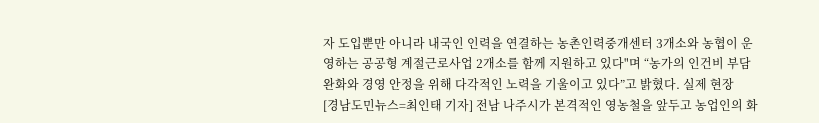자 도입뿐만 아니라 내국인 인력을 연결하는 농촌인력중개센터 3개소와 농협이 운영하는 공공형 계절근로사업 2개소를 함께 지원하고 있다"며 “농가의 인건비 부담 완화와 경영 안정을 위해 다각적인 노력을 기울이고 있다”고 밝혔다. 실제 현장
[경남도민뉴스=최인태 기자] 전남 나주시가 본격적인 영농철을 앞두고 농업인의 화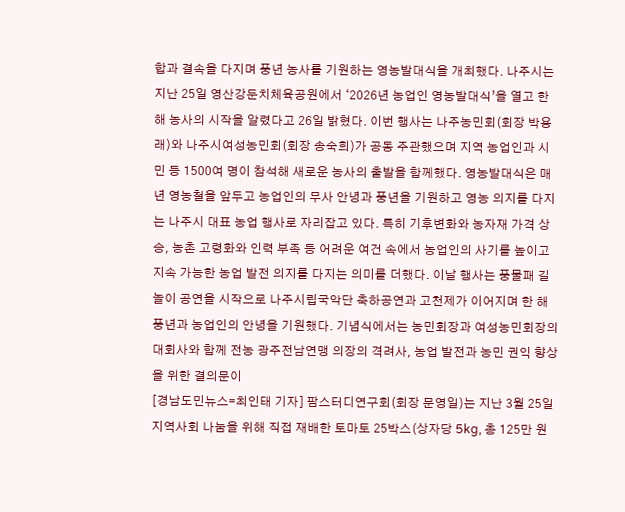합과 결속을 다지며 풍년 농사를 기원하는 영농발대식을 개최했다. 나주시는 지난 25일 영산강둔치체육공원에서 ‘2026년 농업인 영농발대식’을 열고 한 해 농사의 시작을 알렸다고 26일 밝혔다. 이번 행사는 나주농민회(회장 박용래)와 나주시여성농민회(회장 송숙희)가 공동 주관했으며 지역 농업인과 시민 등 1500여 명이 참석해 새로운 농사의 출발을 함께했다. 영농발대식은 매년 영농철을 앞두고 농업인의 무사 안녕과 풍년을 기원하고 영농 의지를 다지는 나주시 대표 농업 행사로 자리잡고 있다. 특히 기후변화와 농자재 가격 상승, 농촌 고령화와 인력 부족 등 어려운 여건 속에서 농업인의 사기를 높이고 지속 가능한 농업 발전 의지를 다지는 의미를 더했다. 이날 행사는 풍물패 길놀이 공연을 시작으로 나주시립국악단 축하공연과 고천제가 이어지며 한 해 풍년과 농업인의 안녕을 기원했다. 기념식에서는 농민회장과 여성농민회장의 대회사와 함께 전농 광주전남연맹 의장의 격려사, 농업 발전과 농민 권익 향상을 위한 결의문이
[경남도민뉴스=최인태 기자] 팜스터디연구회(회장 문영일)는 지난 3월 25일 지역사회 나눔을 위해 직접 재배한 토마토 25박스(상자당 5kg, 총 125만 원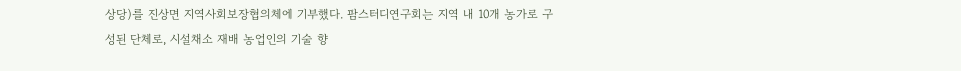상당)를 진상면 지역사회보장협의체에 기부했다. 팜스터디연구회는 지역 내 10개 농가로 구성된 단체로, 시설채소 재배 농업인의 기술 향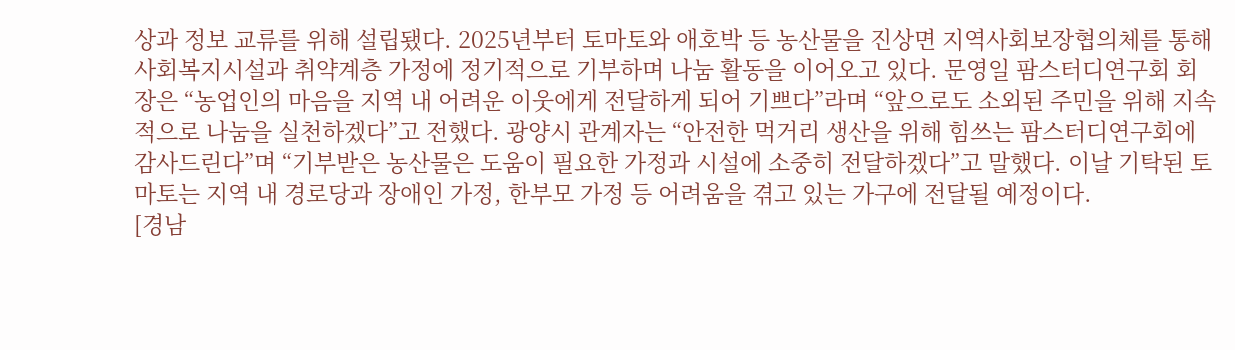상과 정보 교류를 위해 설립됐다. 2025년부터 토마토와 애호박 등 농산물을 진상면 지역사회보장협의체를 통해 사회복지시설과 취약계층 가정에 정기적으로 기부하며 나눔 활동을 이어오고 있다. 문영일 팜스터디연구회 회장은 “농업인의 마음을 지역 내 어려운 이웃에게 전달하게 되어 기쁘다”라며 “앞으로도 소외된 주민을 위해 지속적으로 나눔을 실천하겠다”고 전했다. 광양시 관계자는 “안전한 먹거리 생산을 위해 힘쓰는 팜스터디연구회에 감사드린다”며 “기부받은 농산물은 도움이 필요한 가정과 시설에 소중히 전달하겠다”고 말했다. 이날 기탁된 토마토는 지역 내 경로당과 장애인 가정, 한부모 가정 등 어려움을 겪고 있는 가구에 전달될 예정이다.
[경남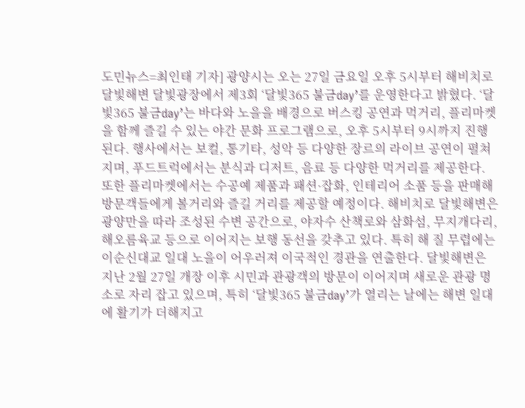도민뉴스=최인태 기자] 광양시는 오는 27일 금요일 오후 5시부터 해비치로 달빛해변 달빛광장에서 제3회 ‘달빛365 불금day’를 운영한다고 밝혔다. ‘달빛365 불금day’는 바다와 노을을 배경으로 버스킹 공연과 먹거리, 플리마켓을 함께 즐길 수 있는 야간 문화 프로그램으로, 오후 5시부터 9시까지 진행된다. 행사에서는 보컬, 통기타, 성악 등 다양한 장르의 라이브 공연이 펼쳐지며, 푸드트럭에서는 분식과 디저트, 음료 등 다양한 먹거리를 제공한다. 또한 플리마켓에서는 수공예 제품과 패션·잡화, 인테리어 소품 등을 판매해 방문객들에게 볼거리와 즐길 거리를 제공할 예정이다. 해비치로 달빛해변은 광양만을 따라 조성된 수변 공간으로, 야자수 산책로와 삼화섬, 무지개다리, 해오름육교 등으로 이어지는 보행 동선을 갖추고 있다. 특히 해 질 무렵에는 이순신대교 일대 노을이 어우러져 이국적인 경관을 연출한다. 달빛해변은 지난 2월 27일 개장 이후 시민과 관광객의 방문이 이어지며 새로운 관광 명소로 자리 잡고 있으며, 특히 ‘달빛365 불금day’가 열리는 날에는 해변 일대에 활기가 더해지고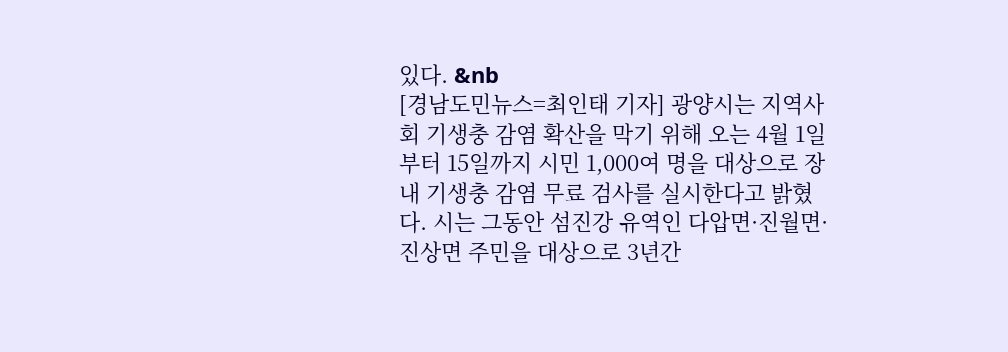있다. &nb
[경남도민뉴스=최인태 기자] 광양시는 지역사회 기생충 감염 확산을 막기 위해 오는 4월 1일부터 15일까지 시민 1,000여 명을 대상으로 장내 기생충 감염 무료 검사를 실시한다고 밝혔다. 시는 그동안 섬진강 유역인 다압면·진월면·진상면 주민을 대상으로 3년간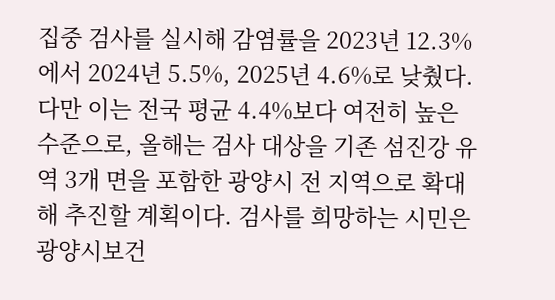집중 검사를 실시해 감염률을 2023년 12.3%에서 2024년 5.5%, 2025년 4.6%로 낮췄다. 다만 이는 전국 평균 4.4%보다 여전히 높은 수준으로, 올해는 검사 대상을 기존 섬진강 유역 3개 면을 포함한 광양시 전 지역으로 확대해 추진할 계획이다. 검사를 희망하는 시민은 광양시보건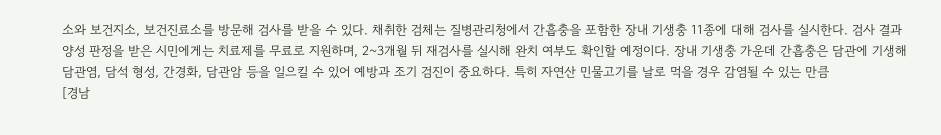소와 보건지소, 보건진료소를 방문해 검사를 받을 수 있다. 채취한 검체는 질병관리청에서 간흡충을 포함한 장내 기생충 11종에 대해 검사를 실시한다. 검사 결과 양성 판정을 받은 시민에게는 치료제를 무료로 지원하며, 2~3개월 뒤 재검사를 실시해 완치 여부도 확인할 예정이다. 장내 기생충 가운데 간흡충은 담관에 기생해 담관염, 담석 형성, 간경화, 담관암 등을 일으킬 수 있어 예방과 조기 검진이 중요하다. 특히 자연산 민물고기를 날로 먹을 경우 감염될 수 있는 만큼
[경남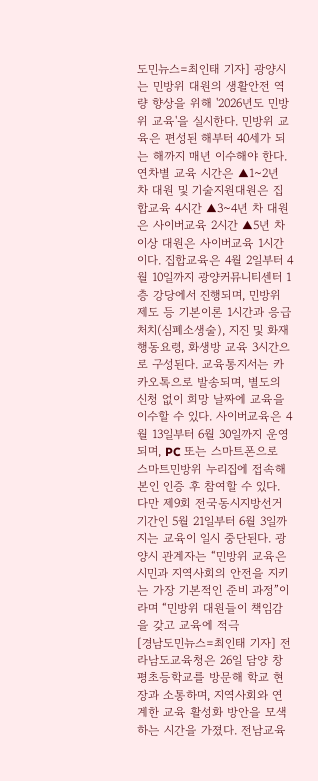도민뉴스=최인태 기자] 광양시는 민방위 대원의 생활안전 역량 향상을 위해 '2026년도 민방위 교육'을 실시한다. 민방위 교육은 편성된 해부터 40세가 되는 해까지 매년 이수해야 한다. 연차별 교육 시간은 ▲1~2년 차 대원 및 기술지원대원은 집합교육 4시간 ▲3~4년 차 대원은 사이버교육 2시간 ▲5년 차 이상 대원은 사이버교육 1시간이다. 집합교육은 4월 2일부터 4월 10일까지 광양커뮤니티센터 1층 강당에서 진행되며, 민방위 제도 등 기본이론 1시간과 응급처치(심폐소생술), 지진 및 화재 행동요령, 화생방 교육 3시간으로 구성된다. 교육통지서는 카카오톡으로 발송되며, 별도의 신청 없이 희망 날짜에 교육을 이수할 수 있다. 사이버교육은 4월 13일부터 6월 30일까지 운영되며, PC 또는 스마트폰으로 스마트민방위 누리집에 접속해 본인 인증 후 참여할 수 있다. 다만 제9회 전국동시지방선거 기간인 5월 21일부터 6월 3일까지는 교육이 일시 중단된다. 광양시 관계자는 “민방위 교육은 시민과 지역사회의 안전을 지키는 가장 기본적인 준비 과정”이라며 “민방위 대원들이 책임감을 갖고 교육에 적극
[경남도민뉴스=최인태 기자] 전라남도교육청은 26일 담양 창평초등학교를 방문해 학교 현장과 소통하며, 지역사회와 연계한 교육 활성화 방안을 모색하는 시간을 가졌다. 전남교육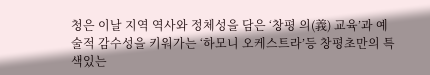청은 이날 지역 역사와 정체성을 담은 ‘창평 의(義) 교육’과 예술적 감수성을 키워가는 ‘하모니 오케스트라’등 창평초만의 특색있는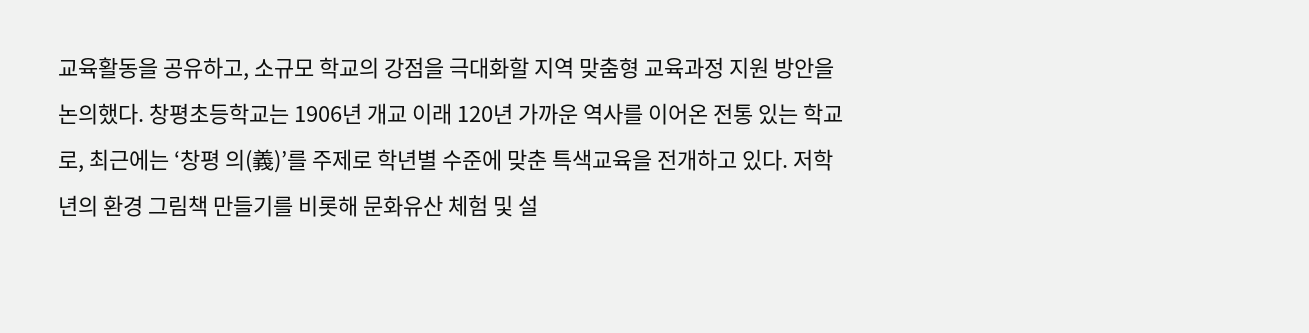교육활동을 공유하고, 소규모 학교의 강점을 극대화할 지역 맞춤형 교육과정 지원 방안을 논의했다. 창평초등학교는 1906년 개교 이래 120년 가까운 역사를 이어온 전통 있는 학교로, 최근에는 ‘창평 의(義)’를 주제로 학년별 수준에 맞춘 특색교육을 전개하고 있다. 저학년의 환경 그림책 만들기를 비롯해 문화유산 체험 및 설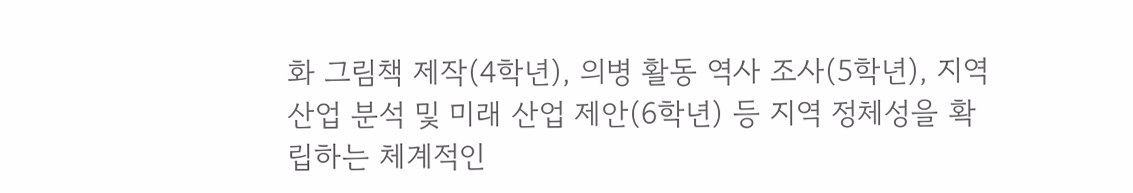화 그림책 제작(4학년), 의병 활동 역사 조사(5학년), 지역 산업 분석 및 미래 산업 제안(6학년) 등 지역 정체성을 확립하는 체계적인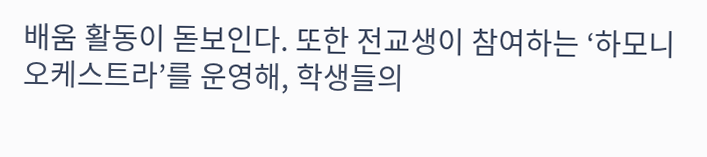배움 활동이 돋보인다. 또한 전교생이 참여하는 ‘하모니 오케스트라’를 운영해, 학생들의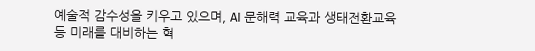예술적 감수성을 키우고 있으며, AI 문해력 교육과 생태전환교육 등 미래를 대비하는 혁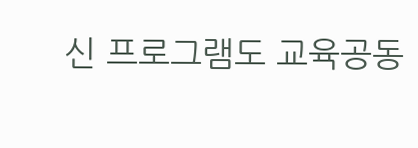신 프로그램도 교육공동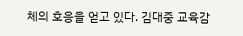체의 호응을 얻고 있다. 김대중 교육감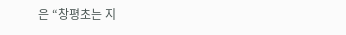은 “창평초는 지